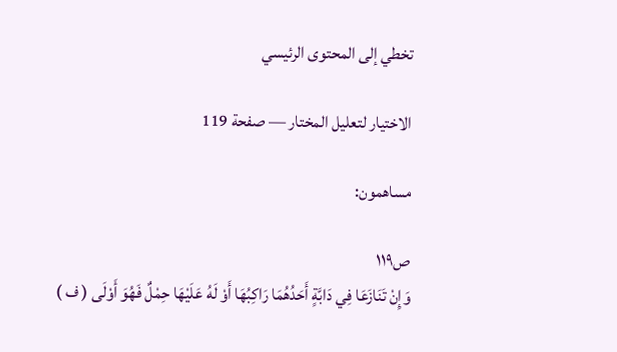تخطي إلى المحتوى الرئيسي

الاختيار لتعليل المختار — صفحة 119

مساهمون:

ص١١٩
وَإِنْ تَنَازَعَا فِي دَابَّةٍ أَحَدُهُمَا رَاكِبُهَا أَوْ لَهُ عَلَيْهَا حِمْلٌ فَهُوَ أَوْلَى ( ف )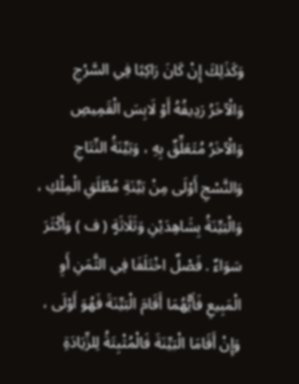وَكَذَلِكَ إِنْ كَانَ رَاكِبًا فِي السَّرْجِ وَالْآخَرُ رَدِيفُهُ أَوْ لَابِسَ الْقَمِيصِ وَالْآخَرُ مُتَعَلِّقٌ بِهِ ، وَبَيِّنَةُ النِّتَاجِ وَالنَّسْجِ أَوْلَى مِنْ بَيِّنَةِ مُطْلَقِ الْمِلْكِ ، وَالْبَيِّنَةُ بِشَاهِدَيْنِ وَثَلَاثَةٍ ( ف ) وَأَكْثَرَ سَوَاءٌ . فَصْلٌ اخْتَلَفَا فِي الثَّمَنِ أَوِ الْمَبِيعِ فَأَيُّهُمَا أَقَامَ الْبَيِّنَةَ فَهُوَ أَوْلَى ، وَإِنْ أَقَامَا الْبَيِّنَةَ فَالْمُثْبِتَةُ لِلزِّيَادَةِ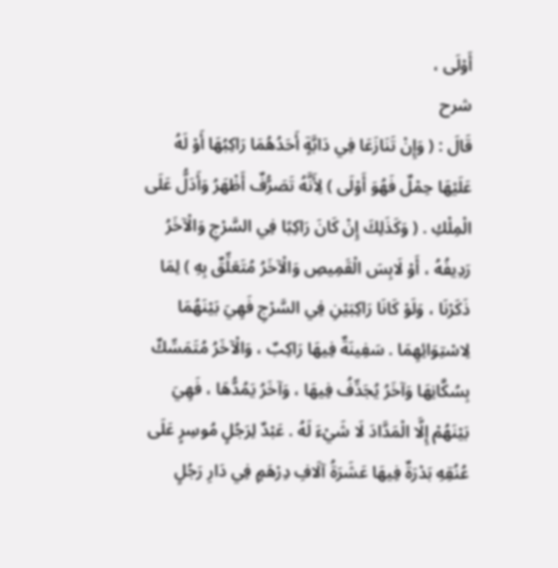أَوْلَى ،
شرح
قَالَ : ( وَإِنْ تَنَازَعَا فِي دَابَّةٍ أَحَدُهُمَا رَاكِبُهَا أَوْ لَهُ عَلَيْهَا حِمْلٌ فَهُوَ أَوْلَى ) لِأَنَّهُ تَصَرُّفٌ أَظْهَرُ وَأَدَلُّ عَلَى الْمِلْكِ . ( وَكَذَلِكَ إِنْ كَانَ رَاكِبًا فِي السَّرْجِ وَالْآخَرُ رَدِيفُهُ ، أَوْ لَابِسَ الْقَمِيصِ وَالْآخَرُ مُتَعَلِّقٌ بِهِ ) لِمَا ذَكَرْنَا ، وَلَوْ كَانَا رَاكِبَيْنِ فِي السَّرْجِ فَهِيَ بَيْنَهُمَا لِاسْتِوَائِهِمَا . سَفِينَةٌ فِيهَا رَاكِبٌ ، وَالْآخَرُ مُتَمَسِّكٌ بِسُكَّانِهَا وَآخَرُ يُجَدِّفُ فِيهَا ، وَآخَرُ يَمُدُّهَا ، فَهِيَ بَيْنَهُمْ إِلَّا الْمَدَّادَ لَا شَيْءَ لَهُ . عَبْدٌ لِرَجُلٍ مُوسِرٍ عَلَى عُنُقِهِ بَدْرَةٌ فِيهَا عَشَرَةُ آلَافِ دِرْهَمٍ فِي دَارِ رَجُلٍ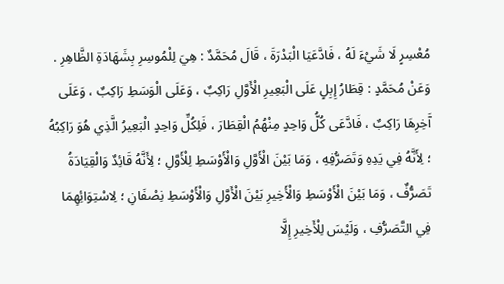مُعْسِرٍ لَا شَيْءَ لَهُ ، فَادَّعَيَا الْبَدْرَةَ ، قَالَ مُحَمَّدٌ : هِيَ لِلْمُوسِرِ بِشَهَادَةِ الظَّاهِرِ . وَعَنْ مُحَمَّدٍ : قِطَارُ إِبِلٍ عَلَى الْبَعِيرِ الْأَوَّلِ رَاكِبٌ ، وَعَلَى الْوَسَطِ رَاكِبٌ ، وَعَلَى آَخِرِهَا رَاكِبٌ ، فَادَّعَى كُلُّ وَاحِدٍ مِنْهُمُ الْقِطَارَ ، فَلِكُلِّ وَاحِدٍ الْبَعِيرُ الَّذِي هُوَ رَاكِبُهُ ؛ لِأَنَّهُ فِي يَدِهِ وَتَصَرُّفِهِ ، وَمَا بَيْنَ الْأَوَّلِ وَالْأَوْسَطِ لِلْأَوَّلِ ؛ لِأَنَّهُ قَائِدٌ وَالْقِيَادَةُ تَصَرُّفٌ ، وَمَا بَيْنَ الْأَوْسَطِ وَالْأَخِيرِ بَيْنَ الْأَوَّلِ وَالْأَوْسَطِ نِصْفَانِ ؛ لِاسْتِوَائِهِمَا فِي التَّصَرُّفِ ، وَلَيْسَ لِلْأَخِيرِ إِلَّا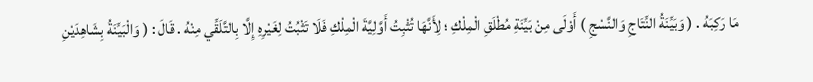مَا رَكِبَهُ . ( وَبَيِّنَةُ النِّتَاجِ وَالنَّسْجِ ) أَوْلَى مِنْ بَيِّنَةِ مُطْلَقِ الْمِلْكِ ؛ لِأَنَّهَا تُثْبِتُ أَوَّلِيَّةَ الْمِلْكِ فَلَا تَثْبُتُ لِغَيْرِهِ إِلَّا بِالتَّلَقِّي مِنْهُ . قَالَ : ( وَالْبَيِّنَةُ بِشَاهِدَيْنِ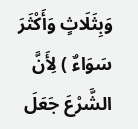وَبِثَلَاثٍ وَأَكْثَرَ سَوَاءٌ ) لِأَنَّ الشَّرْعَ جَعَلَ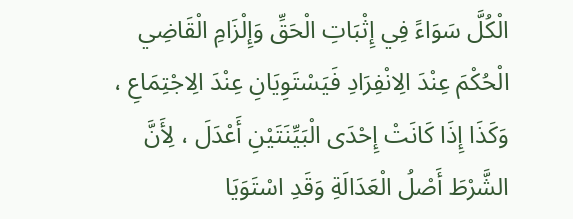الْكُلَّ سَوَاءً فِي إِثْبَاتِ الْحَقِّ وَإِلْزَامِ الْقَاضِي الْحُكْمَ عِنْدَ الِانْفِرَادِ فَيَسْتَوِيَانِ عِنْدَ الِاجْتِمَاعِ ، وَكَذَا إِذَا كَانَتْ إِحْدَى الْبَيِّنَتَيْنِ أَعْدَلَ ، لِأَنَّ الشَّرْطَ أَصْلُ الْعَدَالَةِ وَقَدِ اسْتَوَيَا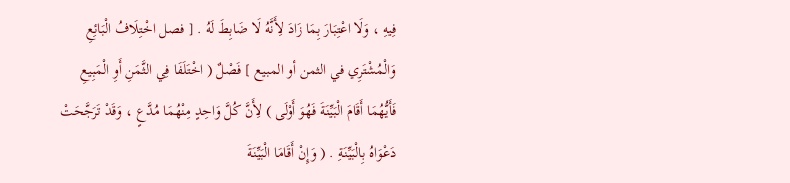فِيهِ ، وَلَا اعْتِبَارَ بِمَا زَادَ لِأَنَّهُ لَا ضَابِطَ لَهُ . [ فصل اخْتِلَافُ الْبَائِعِ وَالْمُشْتَرِي في الثمن أو المبيع ] فَصْلٌ ( اخْتَلَفَا فِي الثَّمَنِ أَوِ الْمَبِيعِ فَأَيُّهُمَا أَقَامَ الْبَيِّنَةَ فَهُوَ أَوْلَى ) لِأَنَّ كُلَّ وَاحِدٍ مِنْهُمَا مُدَّعٍ ، وَقَدْ تَرَجَّحَتْ دَعْوَاهُ بِالْبَيِّنَةِ . ( وَإِنْ أَقَامَا الْبَيِّنَةَ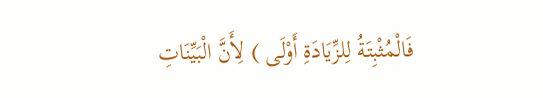فَالْمُثْبِتَةُ لِلزِّيَادَةِ أَوْلَى ) لِأَنَّ الْبَيِّنَاتِ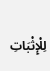لِلْإِثْبَاتِ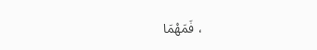، فَمَهْمَا